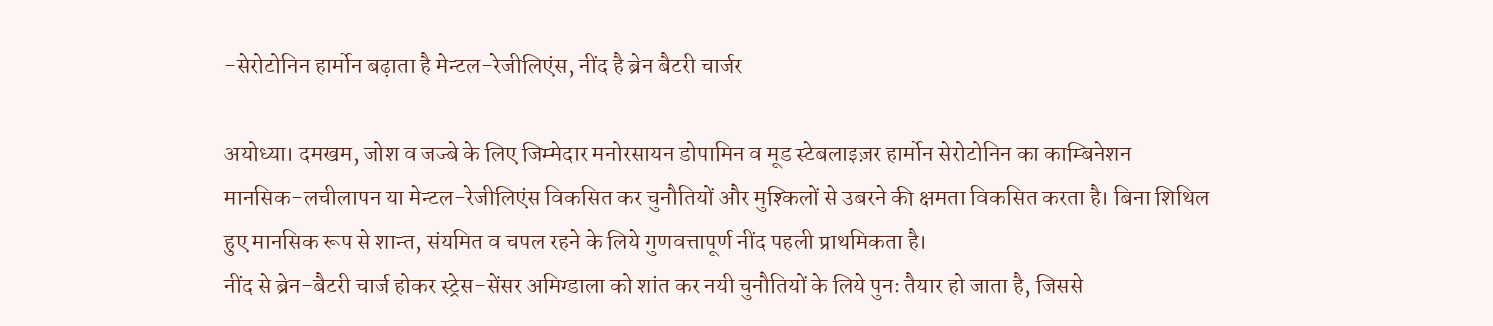-सेरोटोनिन हार्मोन बढ़ाता है मेन्टल-रेजीलिएंस, नींद है ब्रेन बैटरी चार्जर

अयोध्या। दमखम, जोश व जज्बे के लिए जिम्मेदार मनोरसायन डोपामिन व मूड स्टेबलाइज़र हार्मोन सेरोटोनिन का काम्बिनेशन
मानसिक-लचीलापन या मेन्टल-रेजीलिएंस विकसित कर चुनौतियों और मुश्किलों से उबरने की क्षमता विकसित करता है। बिना शिथिल हुए मानसिक रूप से शान्त, संयमित व चपल रहने के लिये गुणवत्तापूर्ण नींद पहली प्राथमिकता है।
नींद से ब्रेन-बैटरी चार्ज होकर स्ट्रेस-सेंसर अमिग्डाला को शांत कर नयी चुनौतियों के लिये पुनः तैयार हो जाता है, जिससे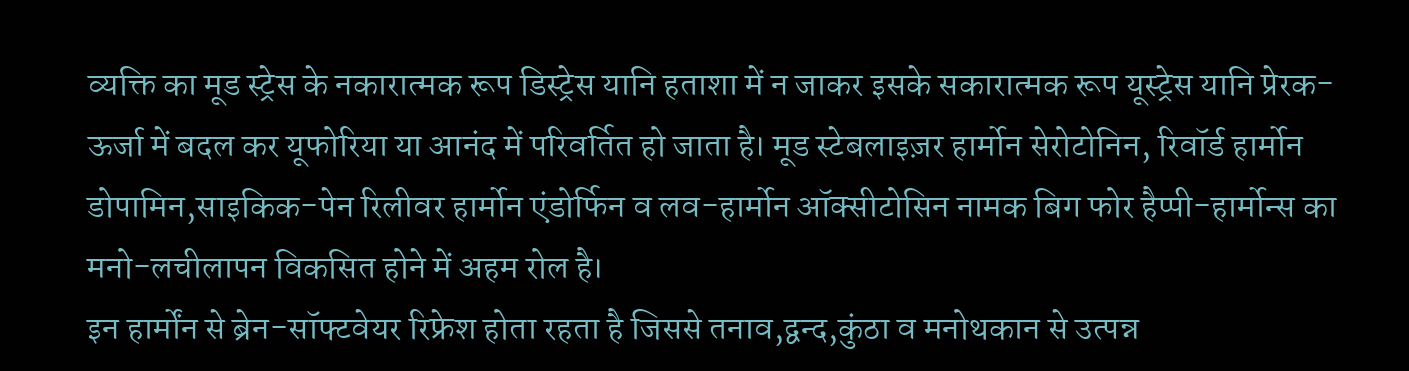व्यक्ति का मूड स्ट्रेस के नकारात्मक रूप डिस्ट्रेस यानि हताशा में न जाकर इसके सकारात्मक रूप यूस्ट्रेस यानि प्रेरक-ऊर्जा में बदल कर यूफोरिया या आनंद में परिवर्तित हो जाता है। मूड स्टेबलाइज़र हार्मोन सेरोटोनिन, रिवॉर्ड हार्मोन डोपामिन,साइकिक-पेन रिलीवर हार्मोन एंडोर्फिन व लव-हार्मोन ऑक्सीटोसिन नामक बिग फोर हैप्पी-हार्मोन्स का मनो-लचीलापन विकसित होने में अहम रोल है।
इन हार्मोंन से ब्रेन-सॉफ्टवेयर रिफ्रेश होता रहता है जिससे तनाव,द्वन्द,कुंठा व मनोथकान से उत्पन्न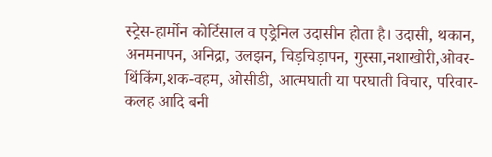स्ट्रेस-हार्मोन कोर्टिसाल व एड्रेनिल उदासीन होता है। उदासी, थकान, अनमनापन, अनिद्रा, उलझन, चिड़चिड़ापन, गुस्सा,नशाखोरी,ओवर-थिंकिंग,शक-वहम, ओसीडी, आत्मघाती या परघाती विचार, परिवार-कलह आदि बनी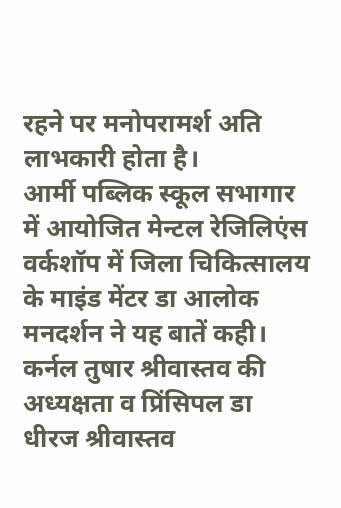रहने पर मनोपरामर्श अति लाभकारी होता है।
आर्मी पब्लिक स्कूल सभागार में आयोजित मेन्टल रेजिलिएंस वर्कशॉप में जिला चिकित्सालय के माइंड मेंटर डा आलोक मनदर्शन ने यह बातें कही। कर्नल तुषार श्रीवास्तव की अध्यक्षता व प्रिंसिपल डा धीरज श्रीवास्तव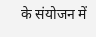के संयोजन में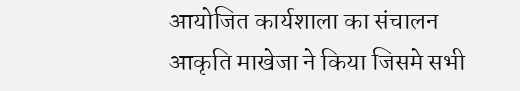आयोजित कार्यशाला का संचालन आकृति माखेजा ने किया जिसमे सभी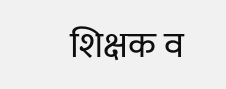शिक्षक व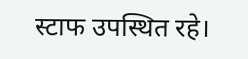स्टाफ उपस्थित रहे।